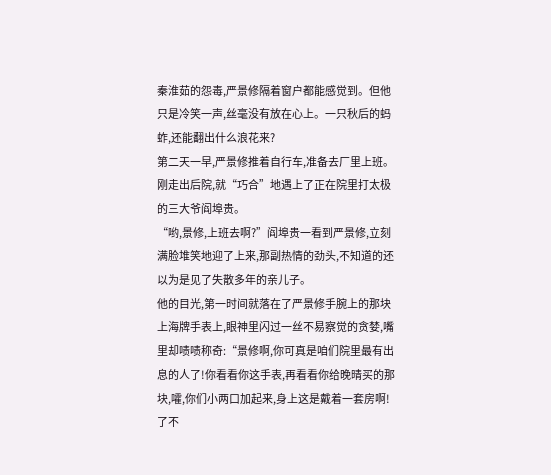秦淮茹的怨毒,严景修隔着窗户都能感觉到。但他只是冷笑一声,丝毫没有放在心上。一只秋后的蚂蚱,还能翻出什么浪花来?
第二天一早,严景修推着自行车,准备去厂里上班。
刚走出后院,就“巧合”地遇上了正在院里打太极的三大爷阎埠贵。
“哟,景修,上班去啊?”阎埠贵一看到严景修,立刻满脸堆笑地迎了上来,那副热情的劲头,不知道的还以为是见了失散多年的亲儿子。
他的目光,第一时间就落在了严景修手腕上的那块上海牌手表上,眼神里闪过一丝不易察觉的贪婪,嘴里却啧啧称奇:“景修啊,你可真是咱们院里最有出息的人了!你看看你这手表,再看看你给晚晴买的那块,嚯,你们小两口加起来,身上这是戴着一套房啊!了不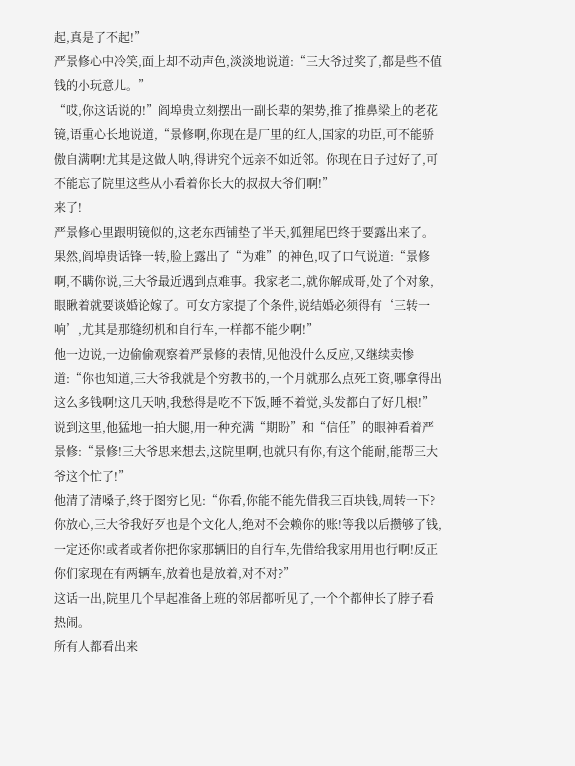起,真是了不起!”
严景修心中冷笑,面上却不动声色,淡淡地说道:“三大爷过奖了,都是些不值钱的小玩意儿。”
“哎,你这话说的!”阎埠贵立刻摆出一副长辈的架势,推了推鼻梁上的老花镜,语重心长地说道,“景修啊,你现在是厂里的红人,国家的功臣,可不能骄傲自满啊!尤其是这做人呐,得讲究个远亲不如近邻。你现在日子过好了,可不能忘了院里这些从小看着你长大的叔叔大爷们啊!”
来了!
严景修心里跟明镜似的,这老东西铺垫了半天,狐狸尾巴终于要露出来了。
果然,阎埠贵话锋一转,脸上露出了“为难”的神色,叹了口气说道:“景修啊,不瞒你说,三大爷最近遇到点难事。我家老二,就你解成哥,处了个对象,眼瞅着就要谈婚论嫁了。可女方家提了个条件,说结婚必须得有‘三转一响’,尤其是那缝纫机和自行车,一样都不能少啊!”
他一边说,一边偷偷观察着严景修的表情,见他没什么反应,又继续卖惨道:“你也知道,三大爷我就是个穷教书的,一个月就那么点死工资,哪拿得出这么多钱啊!这几天呐,我愁得是吃不下饭,睡不着觉,头发都白了好几根!”
说到这里,他猛地一拍大腿,用一种充满“期盼”和“信任”的眼神看着严景修:“景修!三大爷思来想去,这院里啊,也就只有你,有这个能耐,能帮三大爷这个忙了!”
他清了清嗓子,终于图穷匕见:“你看,你能不能先借我三百块钱,周转一下?你放心,三大爷我好歹也是个文化人,绝对不会赖你的账!等我以后攒够了钱,一定还你!或者或者你把你家那辆旧的自行车,先借给我家用用也行啊!反正你们家现在有两辆车,放着也是放着,对不对?”
这话一出,院里几个早起准备上班的邻居都听见了,一个个都伸长了脖子看热闹。
所有人都看出来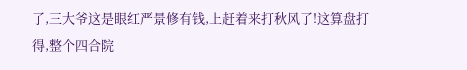了,三大爷这是眼红严景修有钱,上赶着来打秋风了!这算盘打得,整个四合院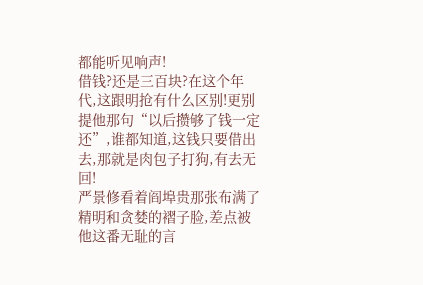都能听见响声!
借钱?还是三百块?在这个年代,这跟明抢有什么区别!更别提他那句“以后攒够了钱一定还”,谁都知道,这钱只要借出去,那就是肉包子打狗,有去无回!
严景修看着阎埠贵那张布满了精明和贪婪的褶子脸,差点被他这番无耻的言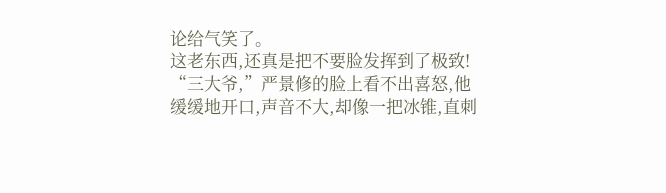论给气笑了。
这老东西,还真是把不要脸发挥到了极致!
“三大爷,”严景修的脸上看不出喜怒,他缓缓地开口,声音不大,却像一把冰锥,直刺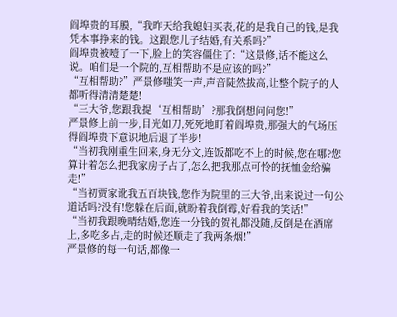阎埠贵的耳膜,“我昨天给我媳妇买表,花的是我自己的钱,是我凭本事挣来的钱。这跟您儿子结婚,有关系吗?”
阎埠贵被噎了一下,脸上的笑容僵住了:“这景修,话不能这么说。咱们是一个院的,互相帮助不是应该的吗?”
“互相帮助?”严景修嗤笑一声,声音陡然拔高,让整个院子的人都听得清清楚楚!
“三大爷,您跟我提‘互相帮助’?那我倒想问问您!”
严景修上前一步,目光如刀,死死地盯着阎埠贵,那强大的气场压得阎埠贵下意识地后退了半步!
“当初我刚重生回来,身无分文,连饭都吃不上的时候,您在哪?您算计着怎么把我家房子占了,怎么把我那点可怜的抚恤金给骗走!”
“当初贾家讹我五百块钱,您作为院里的三大爷,出来说过一句公道话吗?没有!您躲在后面,就盼着我倒霉,好看我的笑话!”
“当初我跟晚晴结婚,您连一分钱的贺礼都没随,反倒是在酒席上,多吃多占,走的时候还顺走了我两条烟!”
严景修的每一句话,都像一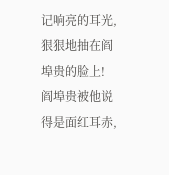记响亮的耳光,狠狠地抽在阎埠贵的脸上!
阎埠贵被他说得是面红耳赤,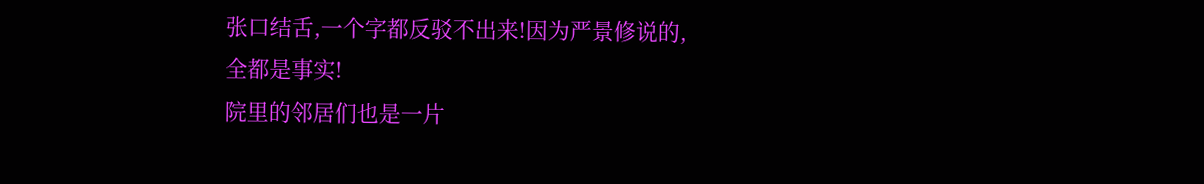张口结舌,一个字都反驳不出来!因为严景修说的,全都是事实!
院里的邻居们也是一片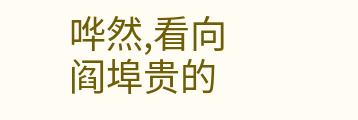哗然,看向阎埠贵的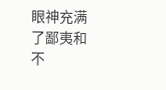眼神充满了鄙夷和不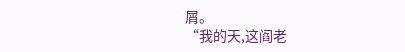屑。
“我的天,这阎老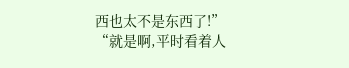西也太不是东西了!”
“就是啊,平时看着人